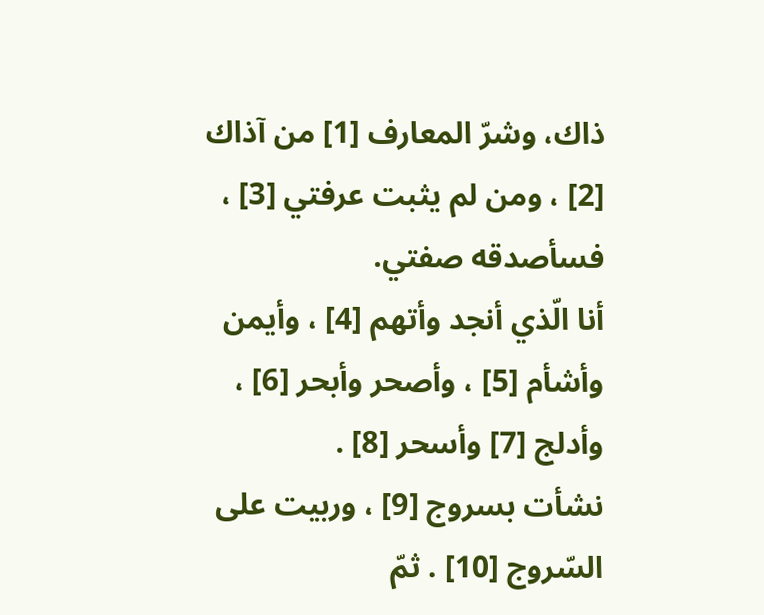ذاك، وشرّ المعارف [1] من آذاك [2] ، ومن لم يثبت عرفتي [3] ، فسأصدقه صفتي.
أنا الّذي أنجد وأتهم [4] ، وأيمن وأشأم [5] ، وأصحر وأبحر [6] ، وأدلج [7] وأسحر [8] .
نشأت بسروج [9] ، وربيت على السّروج [10] . ثمّ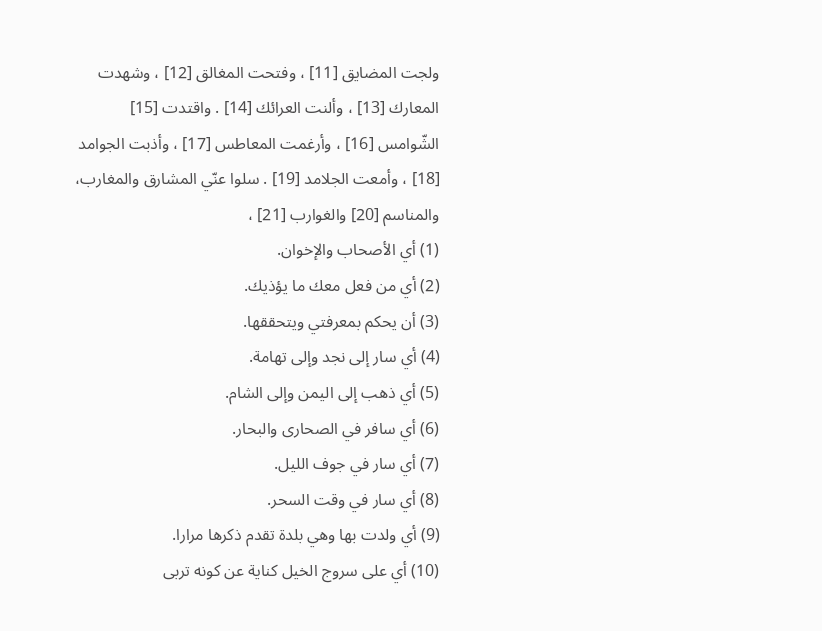ولجت المضايق [11] ، وفتحت المغالق [12] ، وشهدت المعارك [13] ، وألنت العرائك [14] . واقتدت [15]
الشّوامس [16] ، وأرغمت المعاطس [17] ، وأذبت الجوامد [18] ، وأمعت الجلامد [19] . سلوا عنّي المشارق والمغارب، والمناسم [20] والغوارب [21] ،
(1) أي الأصحاب والإخوان.
(2) أي من فعل معك ما يؤذيك.
(3) أن يحكم بمعرفتي ويتحققها.
(4) أي سار إلى نجد وإلى تهامة.
(5) أي ذهب إلى اليمن وإلى الشام.
(6) أي سافر في الصحارى والبحار.
(7) أي سار في جوف الليل.
(8) أي سار في وقت السحر.
(9) أي ولدت بها وهي بلدة تقدم ذكرها مرارا.
(10) أي على سروج الخيل كناية عن كونه تربى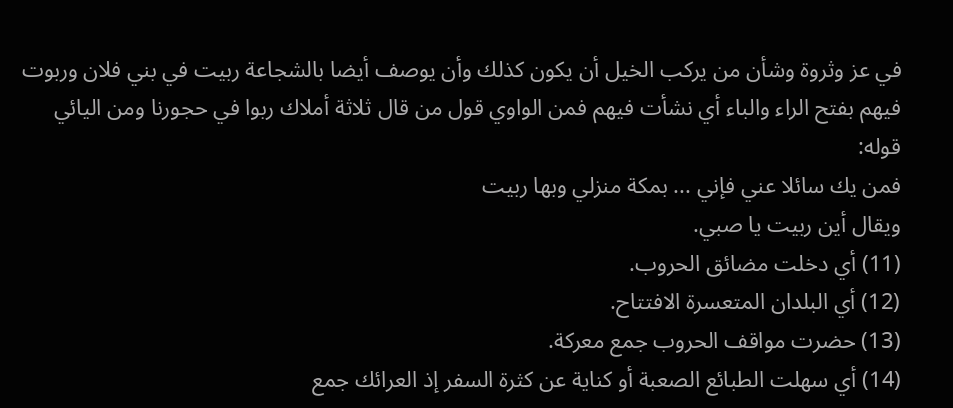في عز وثروة وشأن من يركب الخيل أن يكون كذلك وأن يوصف أيضا بالشجاعة ربيت في بني فلان وربوت فيهم بفتح الراء والباء أي نشأت فيهم فمن الواوي قول من قال ثلاثة أملاك ربوا في حجورنا ومن اليائي قوله:
فمن يك سائلا عني فإني ... بمكة منزلي وبها ربيت
ويقال أين ربيت يا صبي.
(11) أي دخلت مضائق الحروب.
(12) أي البلدان المتعسرة الافتتاح.
(13) حضرت مواقف الحروب جمع معركة.
(14) أي سهلت الطبائع الصعبة أو كناية عن كثرة السفر إذ العرائك جمع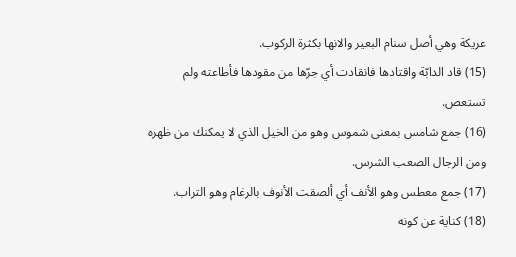عريكة وهي أصل سنام البعير والانها بكثرة الركوب.
(15) قاد الدابّة واقتادها فانقادت أي جرّها من مقودها فأطاعته ولم تستعص.
(16) جمع شامس بمعنى شموس وهو من الخيل الذي لا يمكنك من ظهره ومن الرجال الصعب الشرس.
(17) جمع معطس وهو الأنف أي ألصقت الأنوف بالرغام وهو التراب.
(18) كناية عن كونه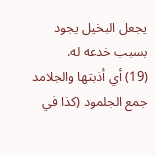يجعل البخيل يجود بسبب خدعه له.
(19) أي أذبتها والجلامد جمع الجلمود (كذا في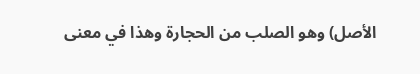الأصل) وهو الصلب من الحجارة وهذا في معنى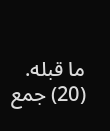ما قبله.
(20) جمع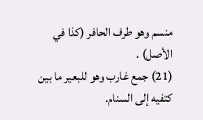منسم وهو طرف الحافر (كذا في الأصل) .
(21) جمع غارب وهو للبعير ما بين كتفيه إلى السنام.